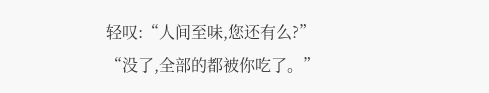轻叹:“人间至味,您还有么?”
“没了,全部的都被你吃了。”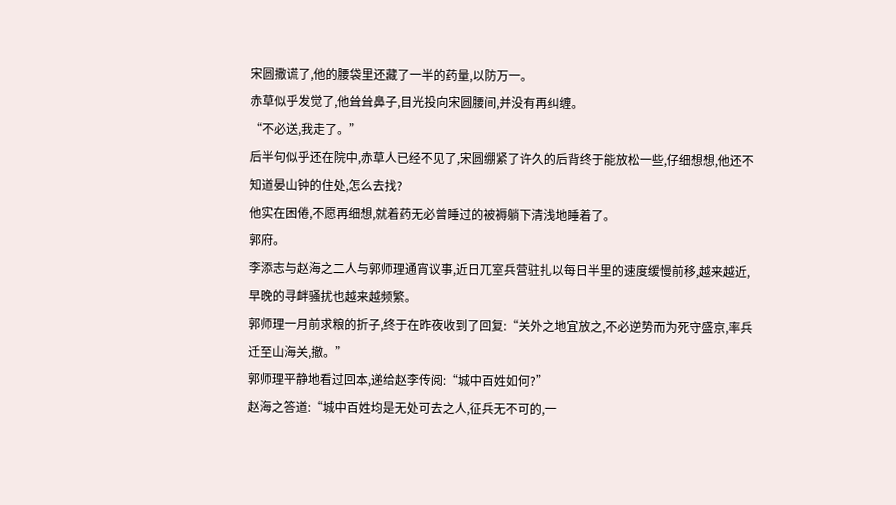宋圆撒谎了,他的腰袋里还藏了一半的药量,以防万一。
赤草似乎发觉了,他耸耸鼻子,目光投向宋圆腰间,并没有再纠缠。
“不必送,我走了。”
后半句似乎还在院中,赤草人已经不见了,宋圆绷紧了许久的后背终于能放松一些,仔细想想,他还不知道晏山钟的住处,怎么去找?
他实在困倦,不愿再细想,就着药无必曾睡过的被褥躺下清浅地睡着了。
郭府。
李添志与赵海之二人与郭师理通宵议事,近日兀室兵营驻扎以每日半里的速度缓慢前移,越来越近,早晚的寻衅骚扰也越来越频繁。
郭师理一月前求粮的折子,终于在昨夜收到了回复:“关外之地宜放之,不必逆势而为死守盛京,率兵迁至山海关,撤。”
郭师理平静地看过回本,递给赵李传阅:“城中百姓如何?”
赵海之答道:“城中百姓均是无处可去之人,征兵无不可的,一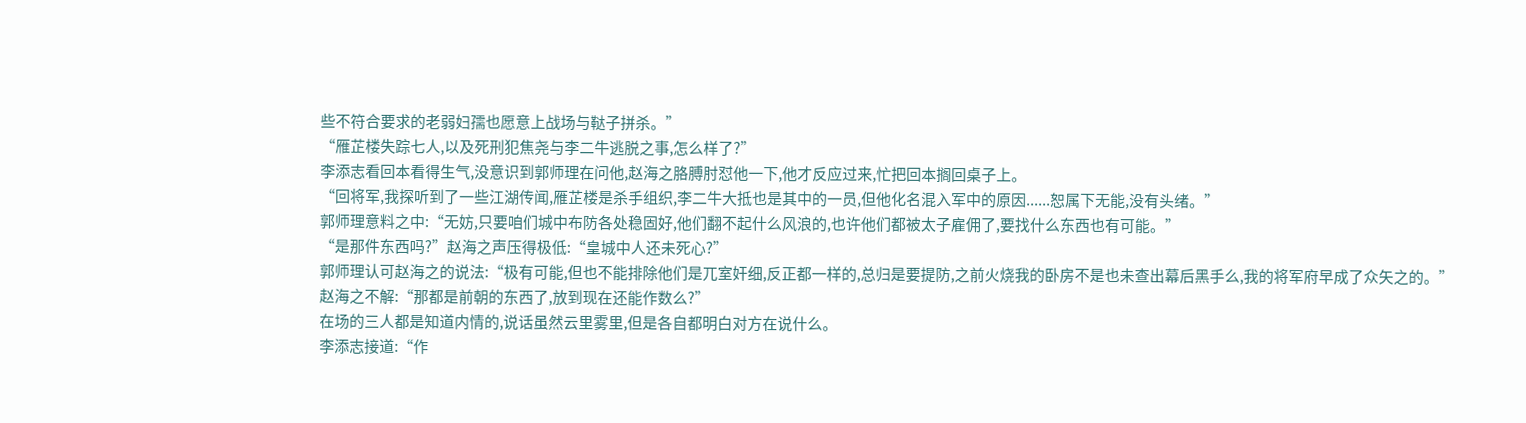些不符合要求的老弱妇孺也愿意上战场与鞑子拼杀。”
“雁芷楼失踪七人,以及死刑犯焦尧与李二牛逃脱之事,怎么样了?”
李添志看回本看得生气,没意识到郭师理在问他,赵海之胳膊肘怼他一下,他才反应过来,忙把回本搁回桌子上。
“回将军,我探听到了一些江湖传闻,雁芷楼是杀手组织,李二牛大抵也是其中的一员,但他化名混入军中的原因......恕属下无能,没有头绪。”
郭师理意料之中:“无妨,只要咱们城中布防各处稳固好,他们翻不起什么风浪的,也许他们都被太子雇佣了,要找什么东西也有可能。”
“是那件东西吗?”赵海之声压得极低:“皇城中人还未死心?”
郭师理认可赵海之的说法:“极有可能,但也不能排除他们是兀室奸细,反正都一样的,总归是要提防,之前火烧我的卧房不是也未查出幕后黑手么,我的将军府早成了众矢之的。”
赵海之不解:“那都是前朝的东西了,放到现在还能作数么?”
在场的三人都是知道内情的,说话虽然云里雾里,但是各自都明白对方在说什么。
李添志接道:“作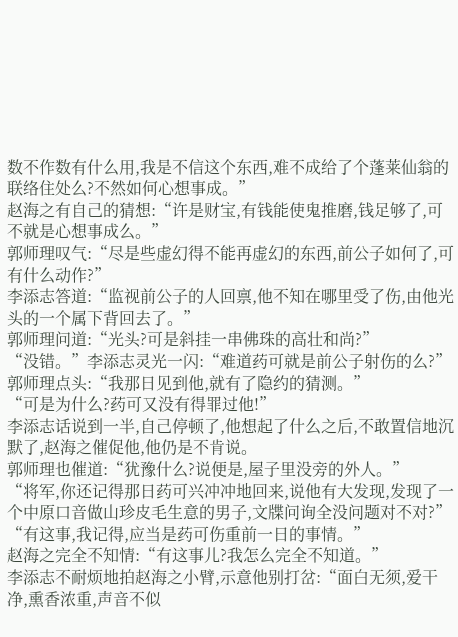数不作数有什么用,我是不信这个东西,难不成给了个蓬莱仙翁的联络住处么?不然如何心想事成。”
赵海之有自己的猜想:“许是财宝,有钱能使鬼推磨,钱足够了,可不就是心想事成么。”
郭师理叹气:“尽是些虚幻得不能再虚幻的东西,前公子如何了,可有什么动作?”
李添志答道:“监视前公子的人回禀,他不知在哪里受了伤,由他光头的一个属下背回去了。”
郭师理问道:“光头?可是斜挂一串佛珠的高壮和尚?”
“没错。”李添志灵光一闪:“难道药可就是前公子射伤的么?”
郭师理点头:“我那日见到他,就有了隐约的猜测。”
“可是为什么?药可又没有得罪过他!”
李添志话说到一半,自己停顿了,他想起了什么之后,不敢置信地沉默了,赵海之催促他,他仍是不肯说。
郭师理也催道:“犹豫什么?说便是,屋子里没旁的外人。”
“将军,你还记得那日药可兴冲冲地回来,说他有大发现,发现了一个中原口音做山珍皮毛生意的男子,文牒问询全没问题对不对?”
“有这事,我记得,应当是药可伤重前一日的事情。”
赵海之完全不知情:“有这事儿?我怎么完全不知道。”
李添志不耐烦地拍赵海之小臂,示意他别打岔:“面白无须,爱干净,熏香浓重,声音不似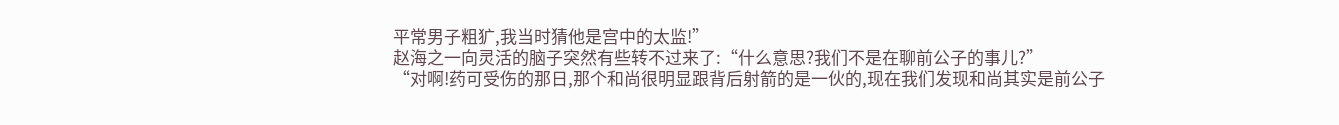平常男子粗犷,我当时猜他是宫中的太监!”
赵海之一向灵活的脑子突然有些转不过来了:“什么意思?我们不是在聊前公子的事儿?”
“对啊!药可受伤的那日,那个和尚很明显跟背后射箭的是一伙的,现在我们发现和尚其实是前公子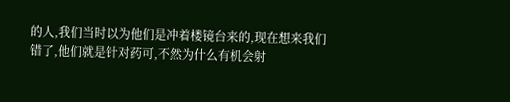的人,我们当时以为他们是冲着楼镜台来的,现在想来我们错了,他们就是针对药可,不然为什么有机会射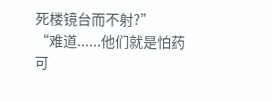死楼镜台而不射?”
“难道......他们就是怕药可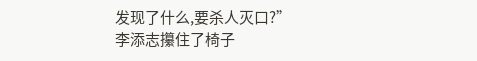发现了什么,要杀人灭口?”
李添志攥住了椅子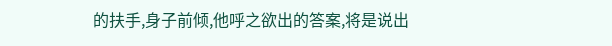的扶手,身子前倾,他呼之欲出的答案,将是说出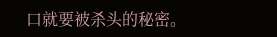口就要被杀头的秘密。